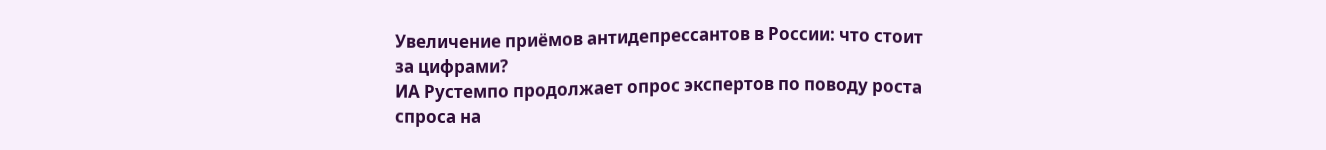Увеличение приёмов антидепрессантов в России: что стоит за цифрами?
ИА Рустемпо продолжает опрос экспертов по поводу роста спроса на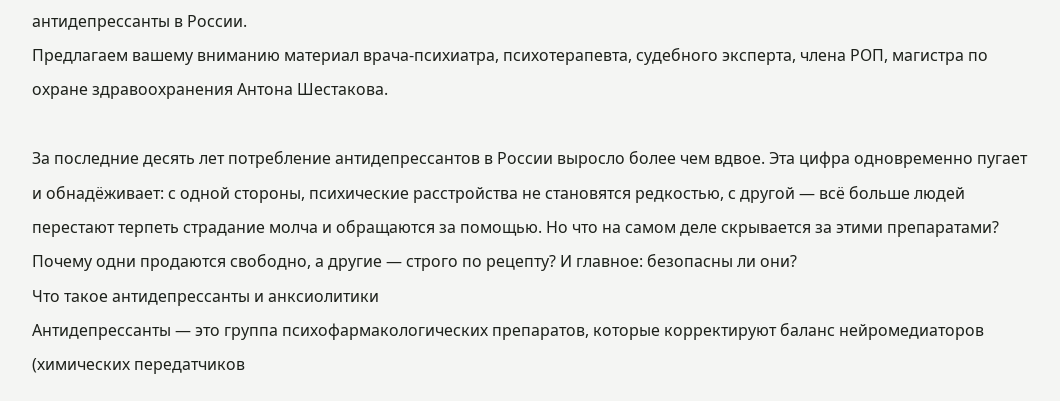антидепрессанты в России.
Предлагаем вашему вниманию материал врача-психиатра, психотерапевта, судебного эксперта, члена РОП, магистра по охране здравоохранения Антона Шестакова.

За последние десять лет потребление антидепрессантов в России выросло более чем вдвое. Эта цифра одновременно пугает и обнадёживает: с одной стороны, психические расстройства не становятся редкостью, с другой — всё больше людей перестают терпеть страдание молча и обращаются за помощью. Но что на самом деле скрывается за этими препаратами? Почему одни продаются свободно, а другие — строго по рецепту? И главное: безопасны ли они?
Что такое антидепрессанты и анксиолитики
Антидепрессанты — это группа психофармакологических препаратов, которые корректируют баланс нейромедиаторов (химических передатчиков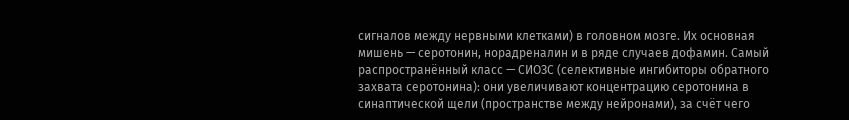сигналов между нервными клетками) в головном мозге. Их основная мишень — серотонин, норадреналин и в ряде случаев дофамин. Самый распространённый класс — СИОЗС (селективные ингибиторы обратного захвата серотонина): они увеличивают концентрацию серотонина в синаптической щели (пространстве между нейронами), за счёт чего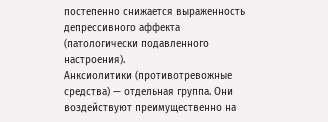постепенно снижается выраженность депрессивного аффекта (патологически подавленного настроения).
Анксиолитики (противотревожные средства) — отдельная группа. Они воздействуют преимущественно на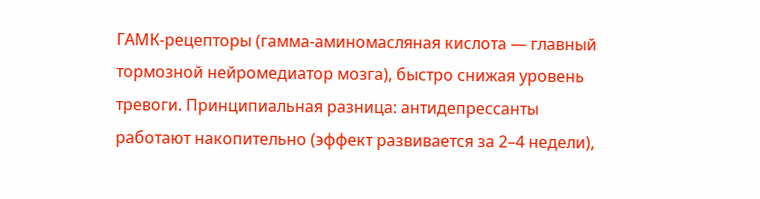ГАМК-рецепторы (гамма-аминомасляная кислота — главный тормозной нейромедиатор мозга), быстро снижая уровень тревоги. Принципиальная разница: антидепрессанты работают накопительно (эффект развивается за 2–4 недели),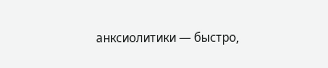анксиолитики — быстро,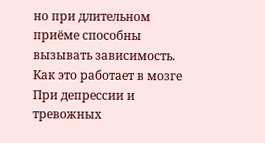но при длительном приёме способны вызывать зависимость.
Как это работает в мозге
При депрессии и тревожных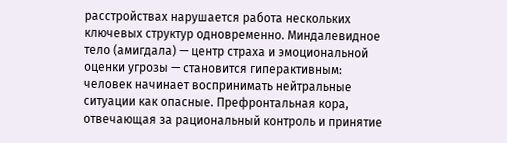расстройствах нарушается работа нескольких ключевых структур одновременно. Миндалевидное тело (амигдала) — центр страха и эмоциональной оценки угрозы — становится гиперактивным: человек начинает воспринимать нейтральные ситуации как опасные. Префронтальная кора, отвечающая за рациональный контроль и принятие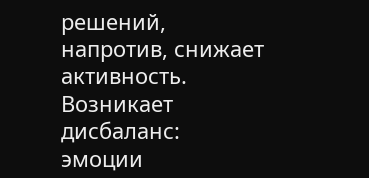решений, напротив, снижает активность. Возникает дисбаланс: эмоции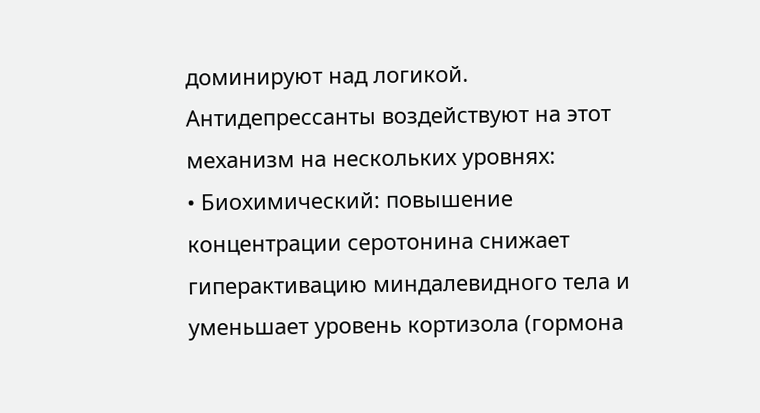доминируют над логикой.
Антидепрессанты воздействуют на этот механизм на нескольких уровнях:
• Биохимический: повышение концентрации серотонина снижает гиперактивацию миндалевидного тела и уменьшает уровень кортизола (гормона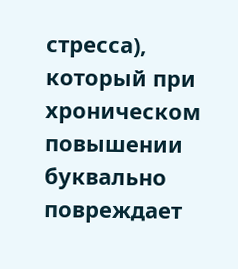стресса), который при хроническом повышении буквально повреждает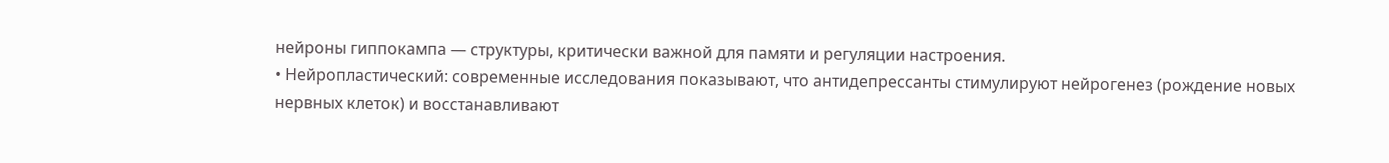нейроны гиппокампа — структуры, критически важной для памяти и регуляции настроения.
• Нейропластический: современные исследования показывают, что антидепрессанты стимулируют нейрогенез (рождение новых нервных клеток) и восстанавливают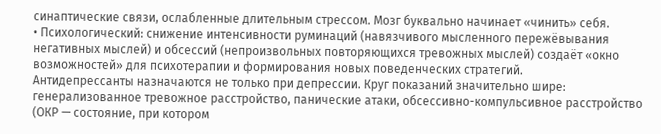синаптические связи, ослабленные длительным стрессом. Мозг буквально начинает «чинить» себя.
• Психологический: снижение интенсивности руминаций (навязчивого мысленного пережёвывания негативных мыслей) и обсессий (непроизвольных повторяющихся тревожных мыслей) создаёт «окно возможностей» для психотерапии и формирования новых поведенческих стратегий.
Антидепрессанты назначаются не только при депрессии. Круг показаний значительно шире: генерализованное тревожное расстройство, панические атаки, обсессивно-компульсивное расстройство (ОКР — состояние, при котором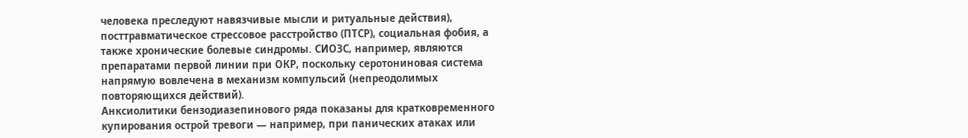человека преследуют навязчивые мысли и ритуальные действия), посттравматическое стрессовое расстройство (ПТСР), социальная фобия, а также хронические болевые синдромы. СИОЗС, например, являются препаратами первой линии при ОКР, поскольку серотониновая система напрямую вовлечена в механизм компульсий (непреодолимых повторяющихся действий).
Анксиолитики бензодиазепинового ряда показаны для кратковременного купирования острой тревоги — например, при панических атаках или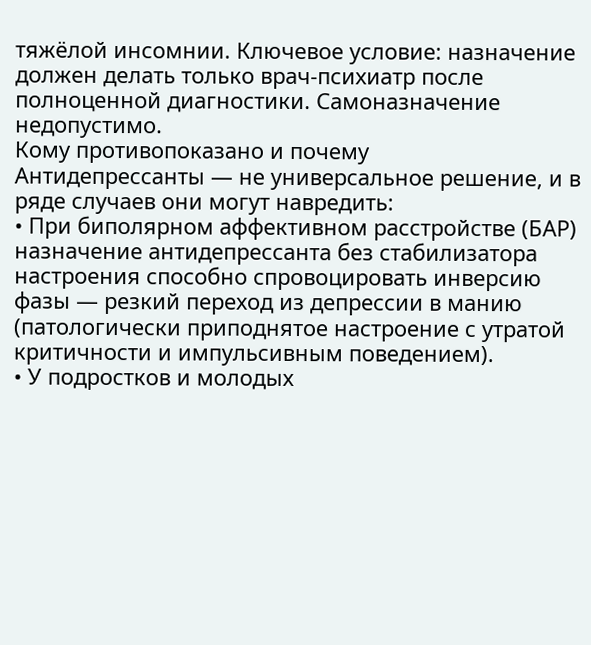тяжёлой инсомнии. Ключевое условие: назначение должен делать только врач-психиатр после полноценной диагностики. Самоназначение недопустимо.
Кому противопоказано и почему
Антидепрессанты — не универсальное решение, и в ряде случаев они могут навредить:
• При биполярном аффективном расстройстве (БАР) назначение антидепрессанта без стабилизатора настроения способно спровоцировать инверсию фазы — резкий переход из депрессии в манию (патологически приподнятое настроение с утратой критичности и импульсивным поведением).
• У подростков и молодых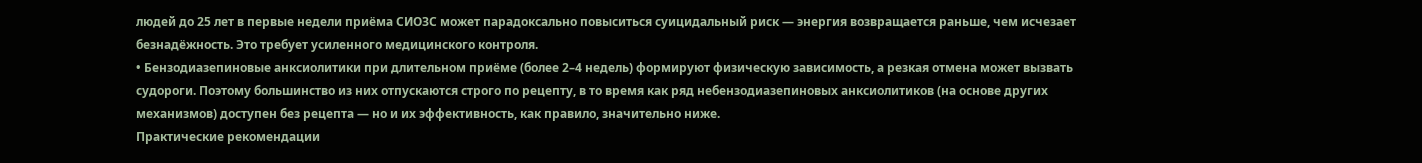людей до 25 лет в первые недели приёма СИОЗС может парадоксально повыситься суицидальный риск — энергия возвращается раньше, чем исчезает безнадёжность. Это требует усиленного медицинского контроля.
• Бензодиазепиновые анксиолитики при длительном приёме (более 2–4 недель) формируют физическую зависимость, а резкая отмена может вызвать судороги. Поэтому большинство из них отпускаются строго по рецепту, в то время как ряд небензодиазепиновых анксиолитиков (на основе других механизмов) доступен без рецепта — но и их эффективность, как правило, значительно ниже.
Практические рекомендации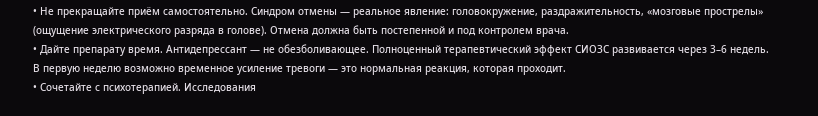• Не прекращайте приём самостоятельно. Синдром отмены — реальное явление: головокружение, раздражительность, «мозговые прострелы» (ощущение электрического разряда в голове). Отмена должна быть постепенной и под контролем врача.
• Дайте препарату время. Антидепрессант — не обезболивающее. Полноценный терапевтический эффект СИОЗС развивается через 3–6 недель. В первую неделю возможно временное усиление тревоги — это нормальная реакция, которая проходит.
• Сочетайте с психотерапией. Исследования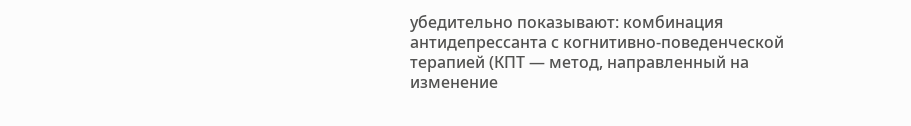убедительно показывают: комбинация антидепрессанта с когнитивно-поведенческой терапией (КПТ — метод, направленный на изменение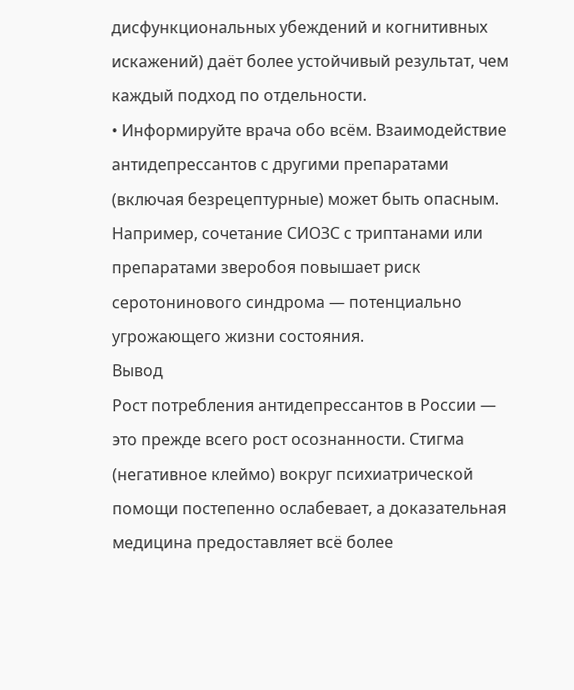дисфункциональных убеждений и когнитивных искажений) даёт более устойчивый результат, чем каждый подход по отдельности.
• Информируйте врача обо всём. Взаимодействие антидепрессантов с другими препаратами (включая безрецептурные) может быть опасным. Например, сочетание СИОЗС с триптанами или препаратами зверобоя повышает риск серотонинового синдрома — потенциально угрожающего жизни состояния.
Вывод
Рост потребления антидепрессантов в России — это прежде всего рост осознанности. Стигма (негативное клеймо) вокруг психиатрической помощи постепенно ослабевает, а доказательная медицина предоставляет всё более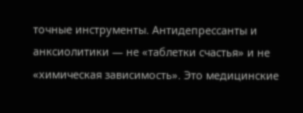точные инструменты. Антидепрессанты и анксиолитики — не «таблетки счастья» и не «химическая зависимость». Это медицинские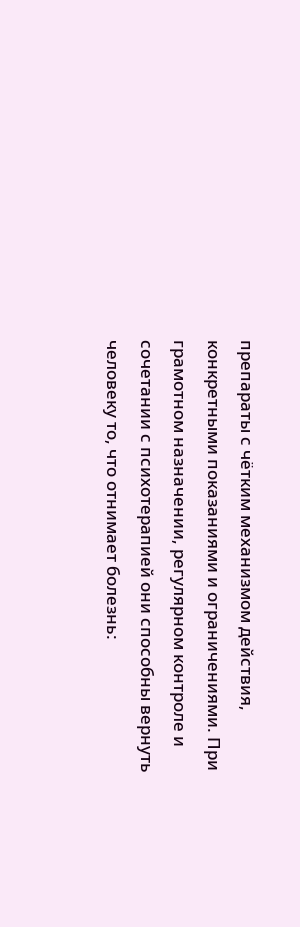препараты с чётким механизмом действия, конкретными показаниями и ограничениями. При грамотном назначении, регулярном контроле и сочетании с психотерапией они способны вернуть человеку то, что отнимает болезнь: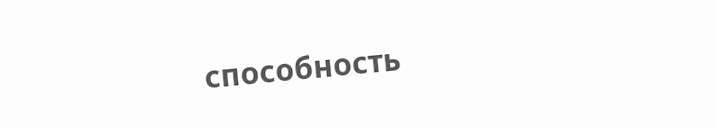способность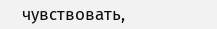чувствовать,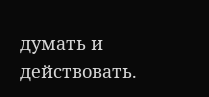думать и действовать.